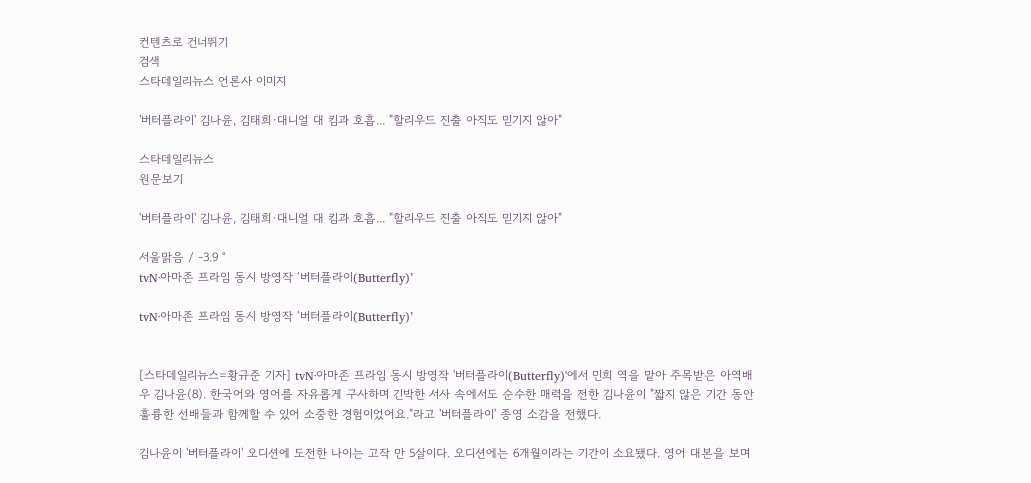컨텐츠로 건너뛰기
검색
스타데일리뉴스 언론사 이미지

'버터플라이' 김나윤, 김태희·대니얼 대 킴과 호흡... "할리우드 진출 아직도 믿기지 않아"

스타데일리뉴스
원문보기

'버터플라이' 김나윤, 김태희·대니얼 대 킴과 호흡... "할리우드 진출 아직도 믿기지 않아"

서울맑음 / -3.9 °
tvN·아마존 프라임 동시 방영작 ‘버터플라이(Butterfly)’

tvN·아마존 프라임 동시 방영작 ‘버터플라이(Butterfly)’


[스타데일리뉴스=황규준 기자] tvN·아마존 프라임 동시 방영작 '버터플라이(Butterfly)'에서 민희 역을 맡아 주목받은 아역배우 김나윤(8). 한국어와 영어를 자유롭게 구사하며 긴박한 서사 속에서도 순수한 매력을 전한 김나윤이 "짧지 않은 기간 동안 훌륭한 선배들과 함께할 수 있어 소중한 경험이었어요."라고 '버터플라이' 종영 소감을 전했다.

김나윤이 '버터플라이' 오디션에 도전한 나이는 고작 만 5살이다. 오디션에는 6개월이라는 기간이 소요됐다. 영어 대본을 보며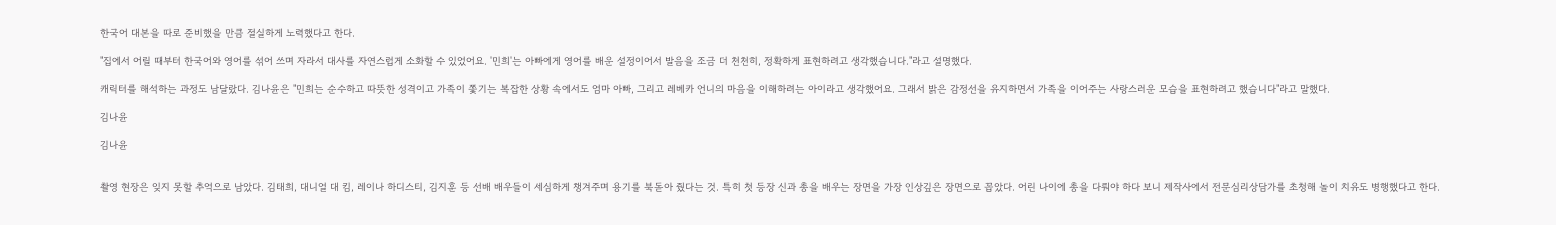한국어 대본을 따로 준비했을 만큼 절실하게 노력했다고 한다.

"집에서 어릴 때부터 한국어와 영어를 섞어 쓰며 자라서 대사를 자연스럽게 소화할 수 있었어요. '민희'는 아빠에게 영어를 배운 설정이어서 발음을 조금 더 천천히, 정확하게 표현하려고 생각했습니다."라고 설명했다.

캐릭터를 해석하는 과정도 남달랐다. 김나윤은 "민희는 순수하고 따뜻한 성격이고 가족이 쫓기는 복잡한 상황 속에서도 엄마 아빠, 그리고 레베카 언니의 마음을 이해하려는 아이라고 생각했어요. 그래서 밝은 감정선을 유지하면서 가족을 이어주는 사랑스러운 모습을 표현하려고 했습니다"라고 말했다.

김나윤

김나윤


촬영 현장은 잊지 못할 추억으로 남았다. 김태희, 대니얼 대 킴, 레이나 하디스티, 김지훈 등 선배 배우들이 세심하게 챙겨주며 용기를 북돋아 줬다는 것. 특히 첫 등장 신과 총을 배우는 장면을 가장 인상깊은 장면으로 꼽았다. 어린 나이에 총을 다뤄야 하다 보니 제작사에서 전문심리상담가를 초청해 놀이 치유도 병행했다고 한다.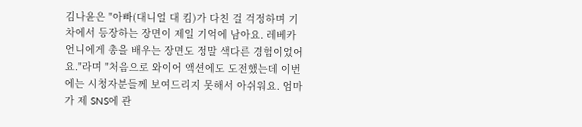김나윤은 "아빠(대니얼 대 킴)가 다친 걸 걱정하며 기차에서 등장하는 장면이 제일 기억에 남아요. 레베카 언니에게 총을 배우는 장면도 정말 색다른 경험이었어요."라며 "처음으로 와이어 액션에도 도전했는데 이번에는 시청자분들께 보여드리지 못해서 아쉬워요. 엄마가 제 SNS에 관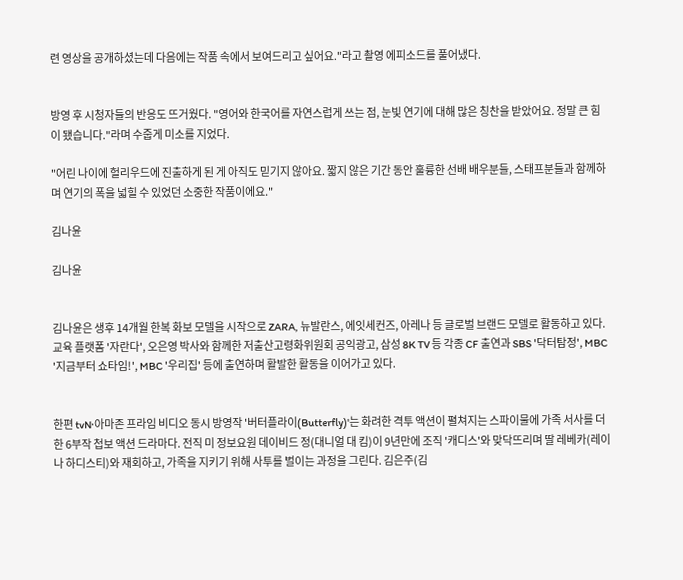련 영상을 공개하셨는데 다음에는 작품 속에서 보여드리고 싶어요."라고 촬영 에피소드를 풀어냈다.


방영 후 시청자들의 반응도 뜨거웠다. "영어와 한국어를 자연스럽게 쓰는 점, 눈빛 연기에 대해 많은 칭찬을 받았어요. 정말 큰 힘이 됐습니다."라며 수줍게 미소를 지었다.

"어린 나이에 헐리우드에 진출하게 된 게 아직도 믿기지 않아요. 짧지 않은 기간 동안 훌륭한 선배 배우분들, 스태프분들과 함께하며 연기의 폭을 넓힐 수 있었던 소중한 작품이에요."

김나윤

김나윤


김나윤은 생후 14개월 한복 화보 모델을 시작으로 ZARA, 뉴발란스, 에잇세컨즈, 아레나 등 글로벌 브랜드 모델로 활동하고 있다. 교육 플랫폼 '자란다', 오은영 박사와 함께한 저출산고령화위원회 공익광고, 삼성 8K TV 등 각종 CF 출연과 SBS '닥터탐정', MBC '지금부터 쇼타임!', MBC '우리집' 등에 출연하며 활발한 활동을 이어가고 있다.


한편 tvN·아마존 프라임 비디오 동시 방영작 '버터플라이(Butterfly)'는 화려한 격투 액션이 펼쳐지는 스파이물에 가족 서사를 더한 6부작 첩보 액션 드라마다. 전직 미 정보요원 데이비드 정(대니얼 대 킴)이 9년만에 조직 '캐디스'와 맞닥뜨리며 딸 레베카(레이나 하디스티)와 재회하고, 가족을 지키기 위해 사투를 벌이는 과정을 그린다. 김은주(김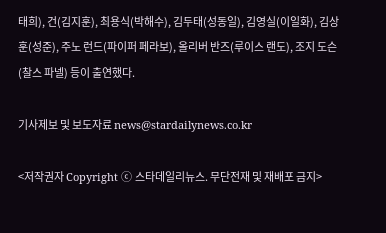태희), 건(김지훈), 최용식(박해수), 김두태(성동일), 김영실(이일화), 김상훈(성준), 주노 런드(파이퍼 페라보), 올리버 반즈(루이스 랜도), 조지 도슨(찰스 파넬) 등이 출연했다.

기사제보 및 보도자료 news@stardailynews.co.kr

<저작권자 Copyright ⓒ 스타데일리뉴스. 무단전재 및 재배포 금지>